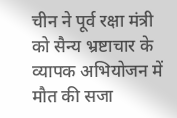चीन ने पूर्व रक्षा मंत्री को सैन्य भ्रष्टाचार के व्यापक अभियोजन में मौत की सजा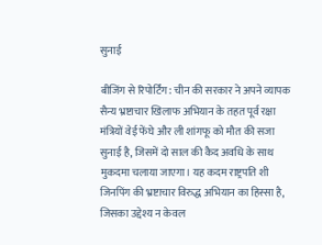सुनाई

बीजिंग से रिपोर्टिंग: चीन की सरकार ने अपने व्यापक सैन्य भ्रष्टाचार खिलाफ अभियान के तहत पूर्व रक्षा मंत्रियों वेई फेंघे और ली शांगफू को मौत की सजा सुनाई है, जिसमें दो साल की कैद अवधि के साथ मुकदमा चलाया जाएगा। यह कदम राष्ट्रपति शी जिनपिंग की भ्रष्टाचार विरुद्ध अभियान का हिस्सा है, जिसका उद्देश्य न केवल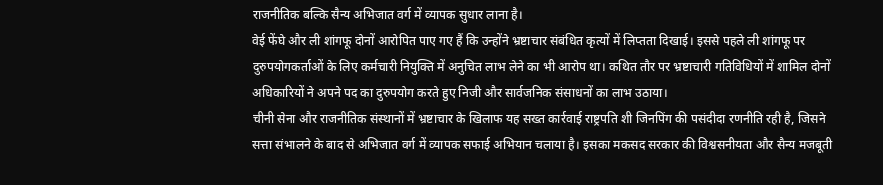राजनीतिक बल्कि सैन्य अभिजात वर्ग में व्यापक सुधार लाना है।
वेई फेंघे और ली शांगफू दोनों आरोपित पाए गए हैं कि उन्होंने भ्रष्टाचार संबंधित कृत्यों में लिप्तता दिखाई। इससे पहले ली शांगफू पर दुरुपयोगकर्ताओं के लिए कर्मचारी नियुक्ति में अनुचित लाभ लेने का भी आरोप था। कथित तौर पर भ्रष्टाचारी गतिविधियों में शामिल दोनों अधिकारियों ने अपने पद का दुरुपयोग करते हुए निजी और सार्वजनिक संसाधनों का लाभ उठाया।
चीनी सेना और राजनीतिक संस्थानों में भ्रष्टाचार के खिलाफ यह सख्त कार्रवाई राष्ट्रपति शी जिनपिंग की पसंदीदा रणनीति रही है, जिसने सत्ता संभालने के बाद से अभिजात वर्ग में व्यापक सफाई अभियान चलाया है। इसका मकसद सरकार की विश्वसनीयता और सैन्य मजबूती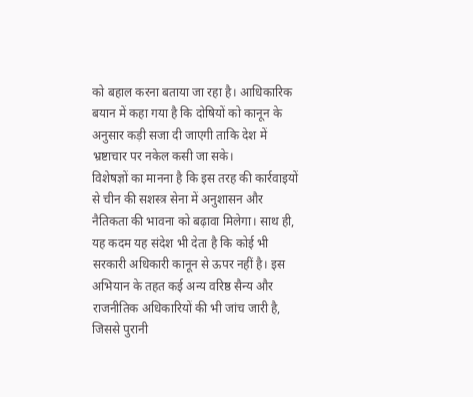को बहाल करना बताया जा रहा है। आधिकारिक बयान में कहा गया है कि दोषियों को कानून के अनुसार कड़ी सजा दी जाएगी ताकि देश में भ्रष्टाचार पर नकेल कसी जा सके।
विशेषज्ञों का मानना है कि इस तरह की कार्रवाइयों से चीन की सशस्त्र सेना में अनुशासन और नैतिकता की भावना को बढ़ावा मिलेगा। साथ ही, यह कदम यह संदेश भी देता है कि कोई भी सरकारी अधिकारी कानून से ऊपर नहीं है। इस अभियान के तहत कई अन्य वरिष्ठ सैन्य और राजनीतिक अधिकारियों की भी जांच जारी है, जिससे पुरानी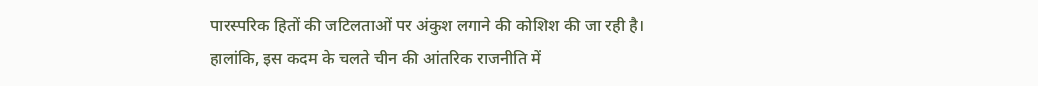पारस्परिक हितों की जटिलताओं पर अंकुश लगाने की कोशिश की जा रही है।
हालांकि, इस कदम के चलते चीन की आंतरिक राजनीति में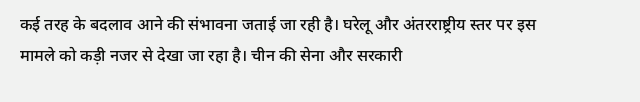कई तरह के बदलाव आने की संभावना जताई जा रही है। घरेलू और अंतरराष्ट्रीय स्तर पर इस मामले को कड़ी नजर से देखा जा रहा है। चीन की सेना और सरकारी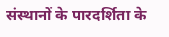संस्थानों के पारदर्शिता के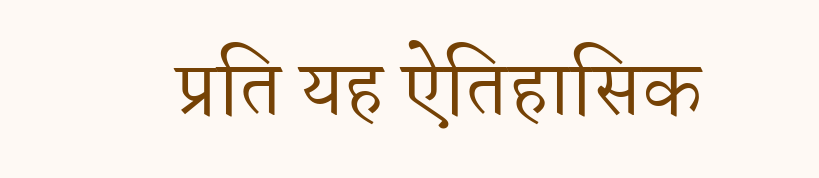प्रति यह ऐतिहासिक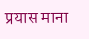प्रयास माना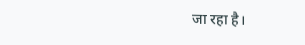जा रहा है।